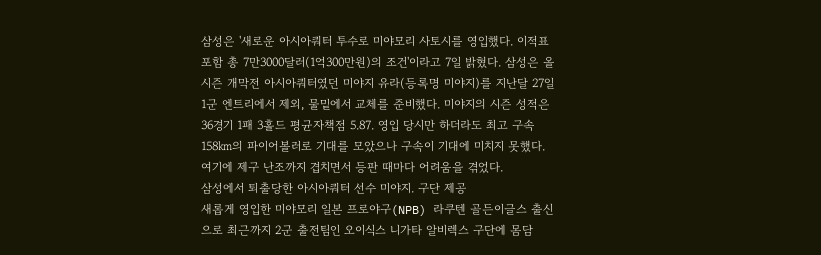삼성은 '새로운 아시아쿼터 투수로 미야모리 사토시를 영입했다. 이적표 포함 총 7만3000달러(1억300만원)의 조건'이라고 7일 밝혔다. 삼성은 올 시즌 개막전 아시아쿼터였던 미야지 유라(등록명 미야지)를 지난달 27일 1군 엔트리에서 제외, 물밑에서 교체를 준비했다. 미야지의 시즌 성적은 36경기 1패 3홀드 평균자책점 5.87. 영입 당시만 하더라도 최고 구속 158㎞의 파이어볼러로 기대를 모았으나 구속이 기대에 미치지 못했다. 여기에 제구 난조까지 겹치면서 등판 때마다 어려움을 겪었다.
삼성에서 퇴출당한 아시아쿼터 선수 미야지. 구단 제공
새롭게 영입한 미야모리 일본 프로야구(NPB) 라쿠텐 골든이글스 출신으로 최근까지 2군 출전팀인 오이식스 니가타 알비렉스 구단에 몸담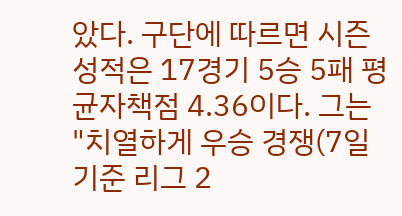았다. 구단에 따르면 시즌 성적은 17경기 5승 5패 평균자책점 4.36이다. 그는 "치열하게 우승 경쟁(7일 기준 리그 2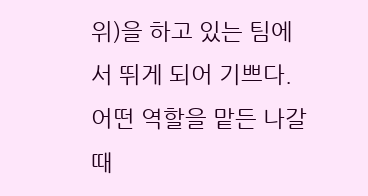위)을 하고 있는 팀에서 뛰게 되어 기쁘다. 어떤 역할을 맡든 나갈 때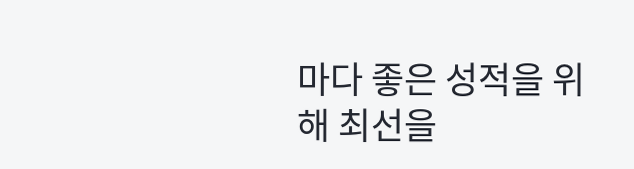마다 좋은 성적을 위해 최선을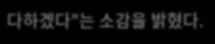다하겠다"는 소감을 밝혔다.